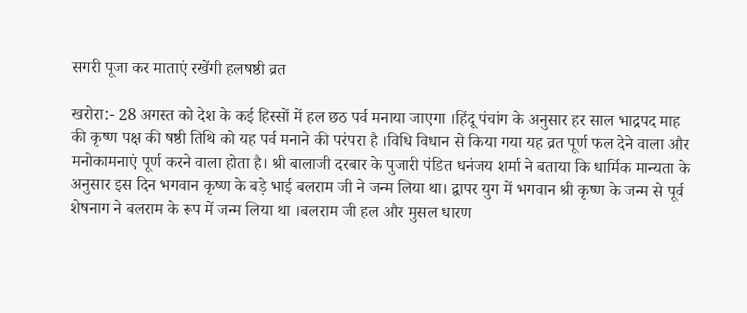सगरी पूजा कर माताएं रखेंगी हलषष्ठी व्रत

खरोरा:- 28 अगस्त को देश के कई हिस्सों में हल छठ पर्व मनाया जाएगा ।हिंदू पंचांग के अनुसार हर साल भाद्रपद माह की कृष्ण पक्ष की षष्ठी तिथि को यह पर्व मनाने की परंपरा है ।विधि विधान से किया गया यह व्रत पूर्ण फल देने वाला और मनोकामनाएं पूर्ण करने वाला होता है। श्री बालाजी दरबार के पुजारी पंडित धनंजय शर्मा ने बताया कि धार्मिक मान्यता के अनुसार इस दिन भगवान कृष्ण के बड़े भाई बलराम जी ने जन्म लिया था। द्वापर युग में भगवान श्री कृष्ण के जन्म से पूर्व शेषनाग ने बलराम के रूप में जन्म लिया था ।बलराम जी हल और मुसल धारण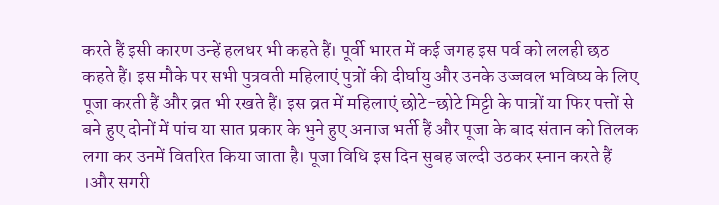करते हैं इसी कारण उन्हें हलधर भी कहते हैं। पूर्वी भारत में कई जगह इस पर्व को ललही छठ कहते हैं। इस मौके पर सभी पुत्रवती महिलाएं पुत्रों की दीर्घायु और उनके उज्जवल भविष्य के लिए पूजा करती हैं और व्रत भी रखते हैं। इस व्रत में महिलाएं छोटे-छोटे मिट्टी के पात्रों या फिर पत्तों से बने हुए दोनों में पांच या सात प्रकार के भुने हुए अनाज भर्ती हैं और पूजा के बाद संतान को तिलक लगा कर उनमें वितरित किया जाता है। पूजा विधि इस दिन सुबह जल्दी उठकर स्नान करते हैं ।और सगरी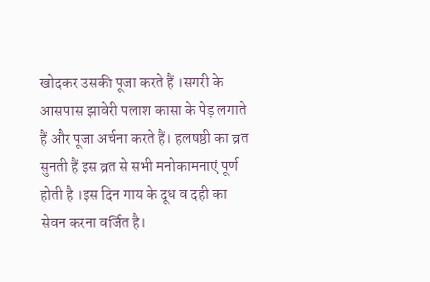खोदकर उसकी पूजा करते हैं ।सगरी के आसपास झावेरी पलाश कासा के पेड़ लगाते हैं और पूजा अर्चना करते हैं। हलषष्ठी का व्रत सुनती हैं इस व्रत से सभी मनोकामनाएं पूर्ण होती है ।इस दिन गाय के दूध व दही का सेवन करना वर्जित है।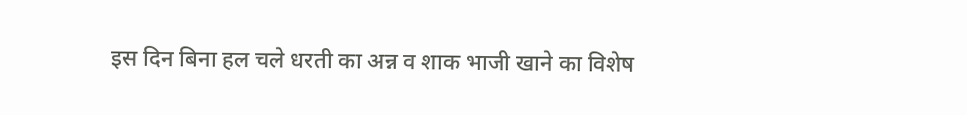इस दिन बिना हल चले धरती का अन्न व शाक भाजी खाने का विशेष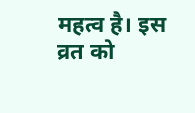महत्व है। इस व्रत को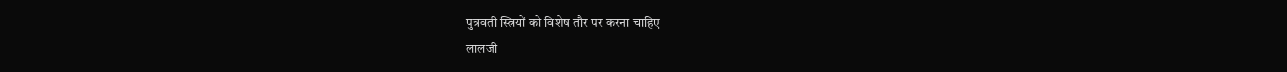पुत्रवती स्त्रियों को विशेष तौर पर करना चाहिए
लालजी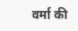वर्मा की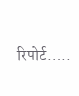रिपोर्ट…..